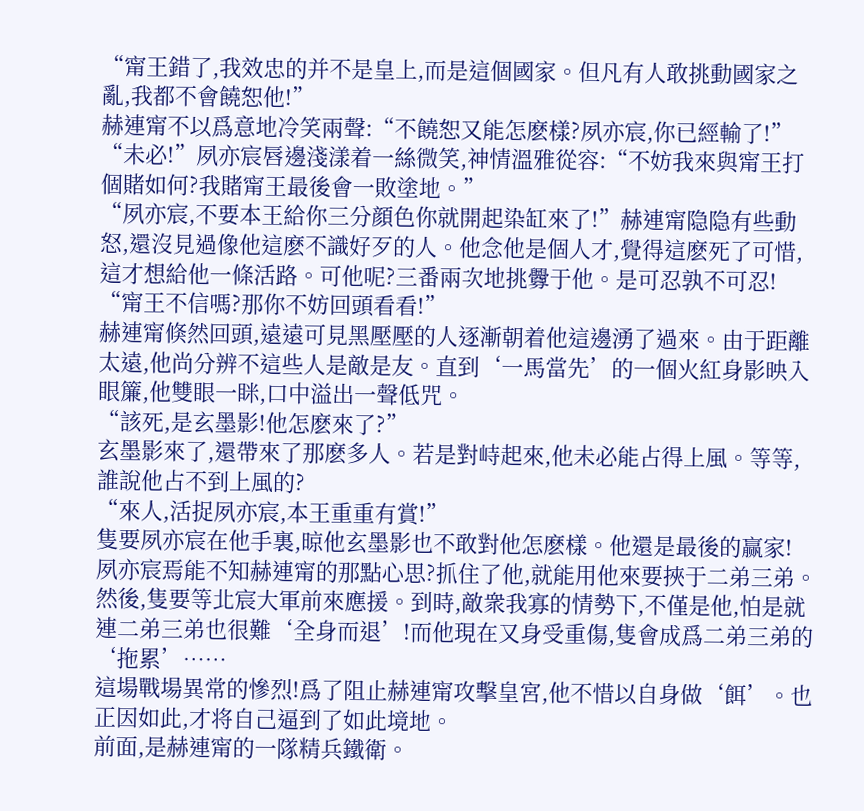“甯王錯了,我效忠的并不是皇上,而是這個國家。但凡有人敢挑動國家之亂,我都不會饒恕他!”
赫連甯不以爲意地冷笑兩聲:“不饒恕又能怎麽樣?夙亦宸,你已經輸了!”
“未必!”夙亦宸唇邊淺漾着一絲微笑,神情溫雅從容:“不妨我來與甯王打個賭如何?我賭甯王最後會一敗塗地。”
“夙亦宸,不要本王給你三分顔色你就開起染缸來了!”赫連甯隐隐有些動怒,還沒見過像他這麽不識好歹的人。他念他是個人才,覺得這麽死了可惜,這才想給他一條活路。可他呢?三番兩次地挑釁于他。是可忍孰不可忍!
“甯王不信嗎?那你不妨回頭看看!”
赫連甯倏然回頭,遠遠可見黑壓壓的人逐漸朝着他這邊湧了過來。由于距離太遠,他尚分辨不這些人是敵是友。直到‘一馬當先’的一個火紅身影映入眼簾,他雙眼一眯,口中溢出一聲低咒。
“該死,是玄墨影!他怎麽來了?”
玄墨影來了,還帶來了那麽多人。若是對峙起來,他未必能占得上風。等等,誰說他占不到上風的?
“來人,活捉夙亦宸,本王重重有賞!”
隻要夙亦宸在他手裏,晾他玄墨影也不敢對他怎麽樣。他還是最後的赢家!
夙亦宸焉能不知赫連甯的那點心思?抓住了他,就能用他來要挾于二弟三弟。然後,隻要等北宸大軍前來應援。到時,敵衆我寡的情勢下,不僅是他,怕是就連二弟三弟也很難‘全身而退’!而他現在又身受重傷,隻會成爲二弟三弟的‘拖累’……
這場戰場異常的慘烈!爲了阻止赫連甯攻擊皇宮,他不惜以自身做‘餌’。也正因如此,才将自己逼到了如此境地。
前面,是赫連甯的一隊精兵鐵衛。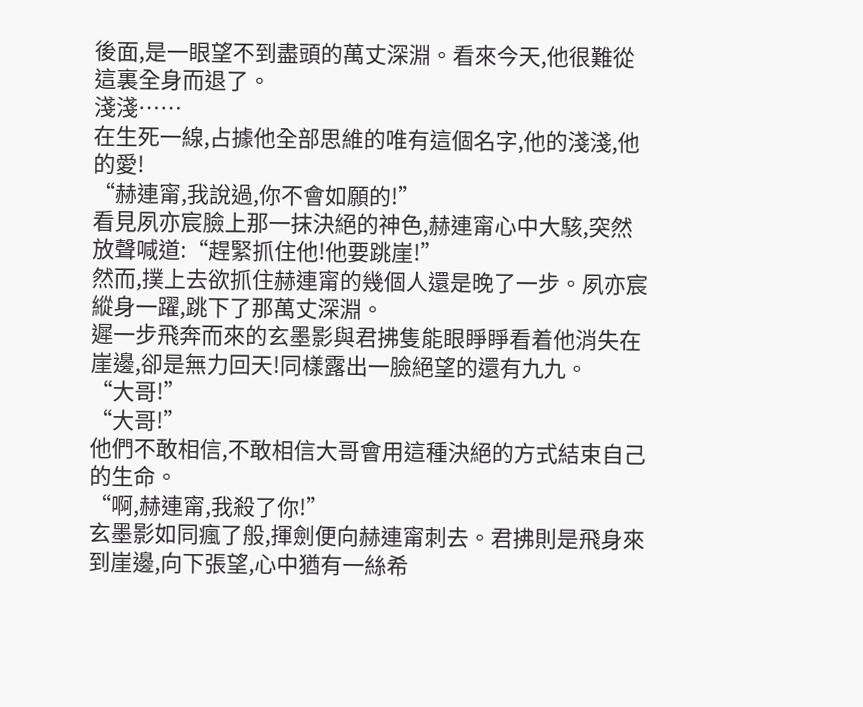後面,是一眼望不到盡頭的萬丈深淵。看來今天,他很難從這裏全身而退了。
淺淺……
在生死一線,占據他全部思維的唯有這個名字,他的淺淺,他的愛!
“赫連甯,我說過,你不會如願的!”
看見夙亦宸臉上那一抹決絕的神色,赫連甯心中大駭,突然放聲喊道:“趕緊抓住他!他要跳崖!”
然而,撲上去欲抓住赫連甯的幾個人還是晚了一步。夙亦宸縱身一躍,跳下了那萬丈深淵。
遲一步飛奔而來的玄墨影與君拂隻能眼睜睜看着他消失在崖邊,卻是無力回天!同樣露出一臉絕望的還有九九。
“大哥!”
“大哥!”
他們不敢相信,不敢相信大哥會用這種決絕的方式結束自己的生命。
“啊,赫連甯,我殺了你!”
玄墨影如同瘋了般,揮劍便向赫連甯刺去。君拂則是飛身來到崖邊,向下張望,心中猶有一絲希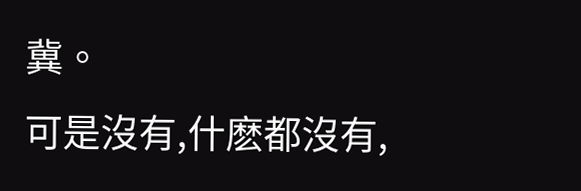冀。
可是沒有,什麽都沒有,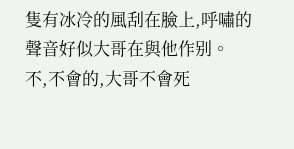隻有冰冷的風刮在臉上,呼嘯的聲音好似大哥在與他作别。
不,不會的,大哥不會死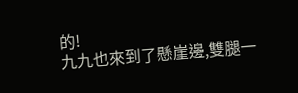的!
九九也來到了懸崖邊,雙腿一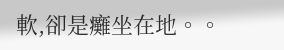軟,卻是癱坐在地。。